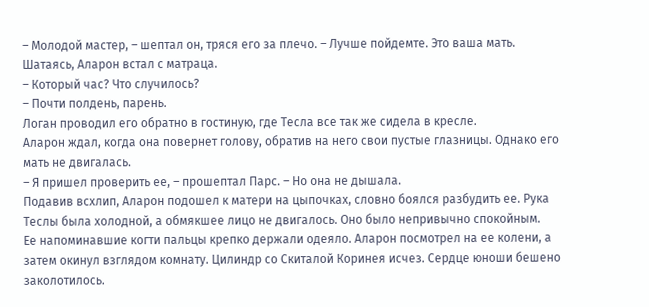– Молодой мастер, – шептал он, тряся его за плечо. – Лучше пойдемте. Это ваша мать.
Шатаясь, Аларон встал с матраца.
– Который час? Что случилось?
– Почти полдень, парень.
Логан проводил его обратно в гостиную, где Тесла все так же сидела в кресле.
Аларон ждал, когда она повернет голову, обратив на него свои пустые глазницы. Однако его мать не двигалась.
– Я пришел проверить ее, – прошептал Парс. – Но она не дышала.
Подавив всхлип, Аларон подошел к матери на цыпочках, словно боялся разбудить ее. Рука Теслы была холодной, а обмякшее лицо не двигалось. Оно было непривычно спокойным.
Ее напоминавшие когти пальцы крепко держали одеяло. Аларон посмотрел на ее колени, а затем окинул взглядом комнату. Цилиндр со Скиталой Коринея исчез. Сердце юноши бешено заколотилось.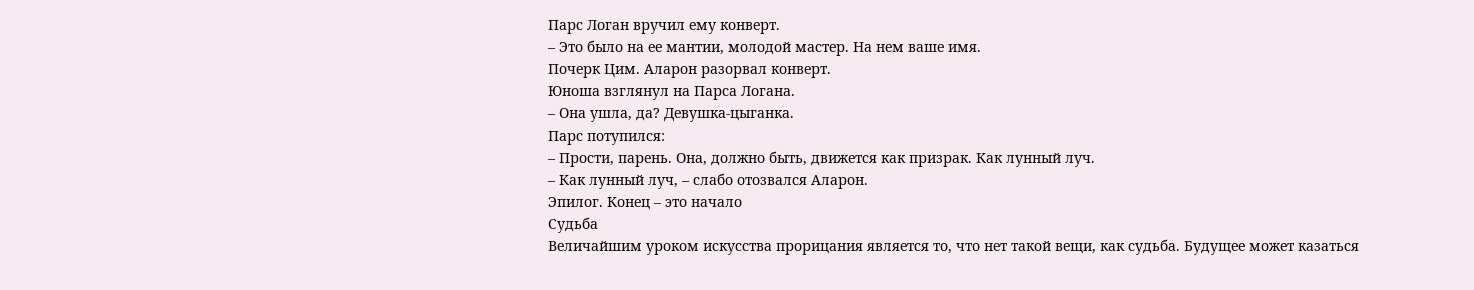Парс Логан вручил ему конверт.
– Это было на ее мантии, молодой мастер. На нем ваше имя.
Почерк Цим. Аларон разорвал конверт.
Юноша взглянул на Парса Логана.
– Она ушла, да? Девушка-цыганка.
Парс потупился:
– Прости, парень. Она, должно быть, движется как призрак. Как лунный луч.
– Как лунный луч, – слабо отозвался Аларон.
Эпилог. Конец – это начало
Судьба
Величайшим уроком искусства прорицания является то, что нет такой вещи, как судьба. Будущее может казаться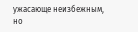ужасающе неизбежным, но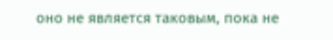оно не является таковым, пока не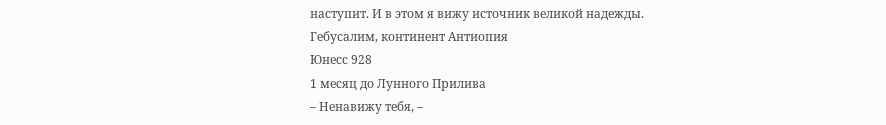наступит. И в этом я вижу источник великой надежды.
Гебусалим, континент Антиопия
Юнесс 928
1 месяц до Лунного Прилива
– Ненавижу тебя, –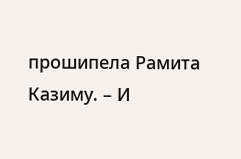прошипела Рамита Казиму. – И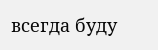всегда буду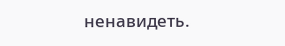ненавидеть.